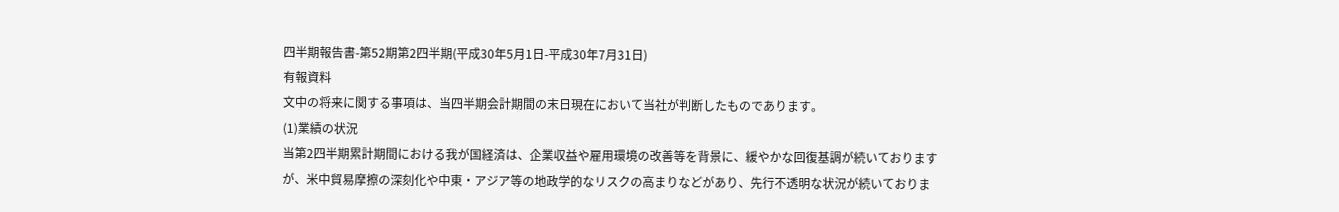四半期報告書-第52期第2四半期(平成30年5月1日-平成30年7月31日)
有報資料
文中の将来に関する事項は、当四半期会計期間の末日現在において当社が判断したものであります。
(1)業績の状況
当第2四半期累計期間における我が国経済は、企業収益や雇用環境の改善等を背景に、緩やかな回復基調が続いておりますが、米中貿易摩擦の深刻化や中東・アジア等の地政学的なリスクの高まりなどがあり、先行不透明な状況が続いておりま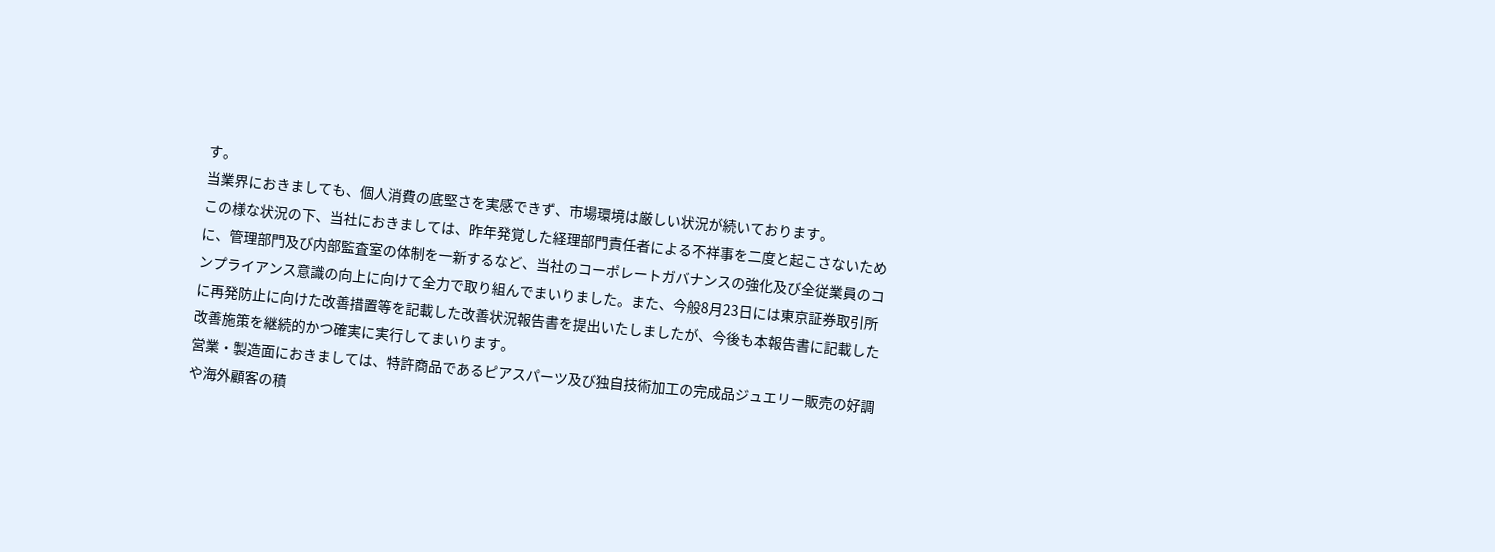す。
当業界におきましても、個人消費の底堅さを実感できず、市場環境は厳しい状況が続いております。
この様な状況の下、当社におきましては、昨年発覚した経理部門責任者による不祥事を二度と起こさないために、管理部門及び内部監査室の体制を一新するなど、当社のコーポレートガバナンスの強化及び全従業員のコンプライアンス意識の向上に向けて全力で取り組んでまいりました。また、今般8月23日には東京証券取引所に再発防止に向けた改善措置等を記載した改善状況報告書を提出いたしましたが、今後も本報告書に記載した改善施策を継続的かつ確実に実行してまいります。
営業・製造面におきましては、特許商品であるピアスパーツ及び独自技術加工の完成品ジュエリー販売の好調や海外顧客の積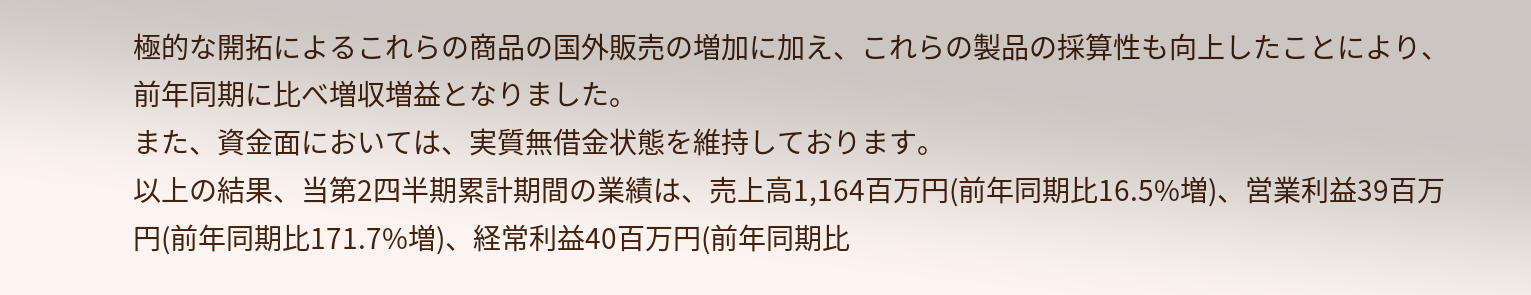極的な開拓によるこれらの商品の国外販売の増加に加え、これらの製品の採算性も向上したことにより、前年同期に比べ増収増益となりました。
また、資金面においては、実質無借金状態を維持しております。
以上の結果、当第2四半期累計期間の業績は、売上高1,164百万円(前年同期比16.5%増)、営業利益39百万円(前年同期比171.7%増)、経常利益40百万円(前年同期比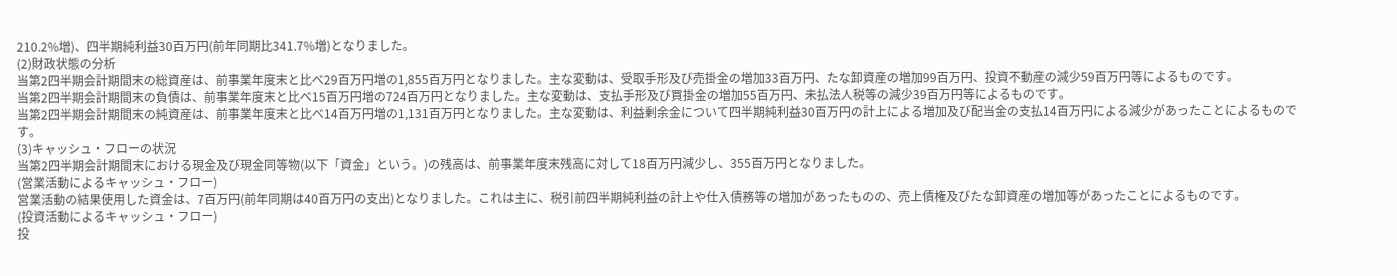210.2%増)、四半期純利益30百万円(前年同期比341.7%増)となりました。
(2)財政状態の分析
当第2四半期会計期間末の総資産は、前事業年度末と比べ29百万円増の1,855百万円となりました。主な変動は、受取手形及び売掛金の増加33百万円、たな卸資産の増加99百万円、投資不動産の減少59百万円等によるものです。
当第2四半期会計期間末の負債は、前事業年度末と比べ15百万円増の724百万円となりました。主な変動は、支払手形及び買掛金の増加55百万円、未払法人税等の減少39百万円等によるものです。
当第2四半期会計期間末の純資産は、前事業年度末と比べ14百万円増の1,131百万円となりました。主な変動は、利益剰余金について四半期純利益30百万円の計上による増加及び配当金の支払14百万円による減少があったことによるものです。
(3)キャッシュ・フローの状況
当第2四半期会計期間末における現金及び現金同等物(以下「資金」という。)の残高は、前事業年度末残高に対して18百万円減少し、355百万円となりました。
(営業活動によるキャッシュ・フロー)
営業活動の結果使用した資金は、7百万円(前年同期は40百万円の支出)となりました。これは主に、税引前四半期純利益の計上や仕入債務等の増加があったものの、売上債権及びたな卸資産の増加等があったことによるものです。
(投資活動によるキャッシュ・フロー)
投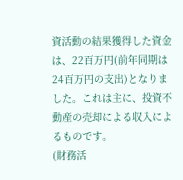資活動の結果獲得した資金は、22百万円(前年同期は24百万円の支出)となりました。これは主に、投資不動産の売却による収入によるものです。
(財務活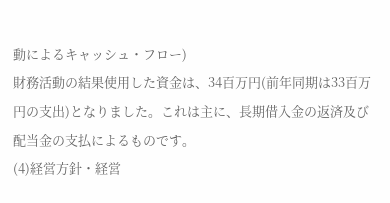動によるキャッシュ・フロー)
財務活動の結果使用した資金は、34百万円(前年同期は33百万円の支出)となりました。これは主に、長期借入金の返済及び配当金の支払によるものです。
(4)経営方針・経営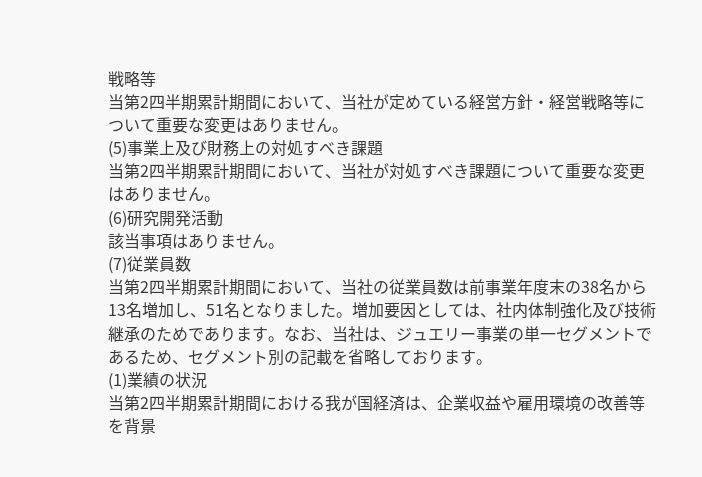戦略等
当第2四半期累計期間において、当社が定めている経営方針・経営戦略等について重要な変更はありません。
(5)事業上及び財務上の対処すべき課題
当第2四半期累計期間において、当社が対処すべき課題について重要な変更はありません。
(6)研究開発活動
該当事項はありません。
(7)従業員数
当第2四半期累計期間において、当社の従業員数は前事業年度末の38名から13名増加し、51名となりました。増加要因としては、社内体制強化及び技術継承のためであります。なお、当社は、ジュエリー事業の単一セグメントであるため、セグメント別の記載を省略しております。
(1)業績の状況
当第2四半期累計期間における我が国経済は、企業収益や雇用環境の改善等を背景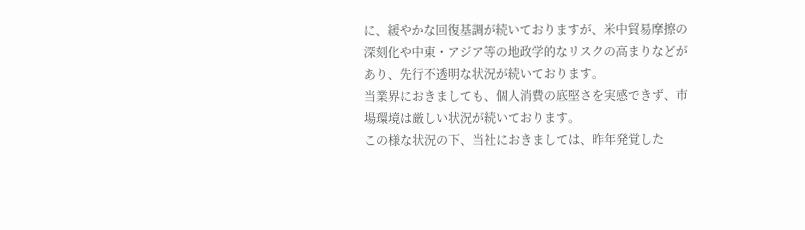に、緩やかな回復基調が続いておりますが、米中貿易摩擦の深刻化や中東・アジア等の地政学的なリスクの高まりなどがあり、先行不透明な状況が続いております。
当業界におきましても、個人消費の底堅さを実感できず、市場環境は厳しい状況が続いております。
この様な状況の下、当社におきましては、昨年発覚した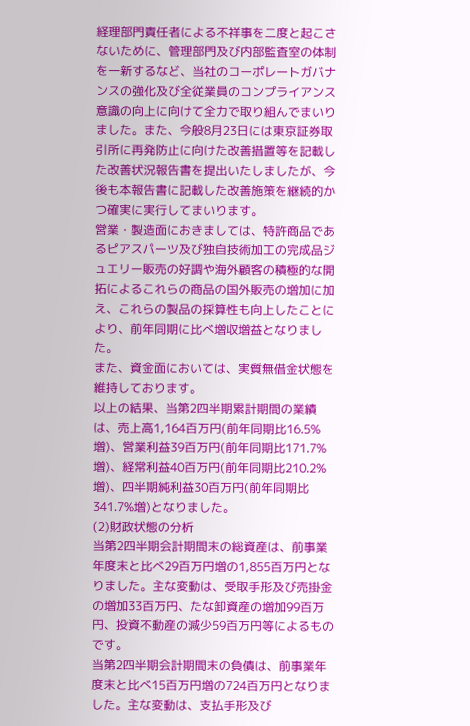経理部門責任者による不祥事を二度と起こさないために、管理部門及び内部監査室の体制を一新するなど、当社のコーポレートガバナンスの強化及び全従業員のコンプライアンス意識の向上に向けて全力で取り組んでまいりました。また、今般8月23日には東京証券取引所に再発防止に向けた改善措置等を記載した改善状況報告書を提出いたしましたが、今後も本報告書に記載した改善施策を継続的かつ確実に実行してまいります。
営業・製造面におきましては、特許商品であるピアスパーツ及び独自技術加工の完成品ジュエリー販売の好調や海外顧客の積極的な開拓によるこれらの商品の国外販売の増加に加え、これらの製品の採算性も向上したことにより、前年同期に比べ増収増益となりました。
また、資金面においては、実質無借金状態を維持しております。
以上の結果、当第2四半期累計期間の業績は、売上高1,164百万円(前年同期比16.5%増)、営業利益39百万円(前年同期比171.7%増)、経常利益40百万円(前年同期比210.2%増)、四半期純利益30百万円(前年同期比341.7%増)となりました。
(2)財政状態の分析
当第2四半期会計期間末の総資産は、前事業年度末と比べ29百万円増の1,855百万円となりました。主な変動は、受取手形及び売掛金の増加33百万円、たな卸資産の増加99百万円、投資不動産の減少59百万円等によるものです。
当第2四半期会計期間末の負債は、前事業年度末と比べ15百万円増の724百万円となりました。主な変動は、支払手形及び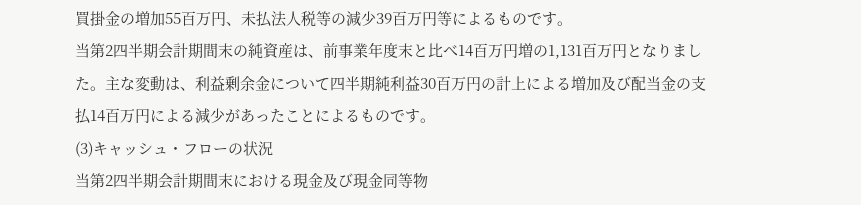買掛金の増加55百万円、未払法人税等の減少39百万円等によるものです。
当第2四半期会計期間末の純資産は、前事業年度末と比べ14百万円増の1,131百万円となりました。主な変動は、利益剰余金について四半期純利益30百万円の計上による増加及び配当金の支払14百万円による減少があったことによるものです。
(3)キャッシュ・フローの状況
当第2四半期会計期間末における現金及び現金同等物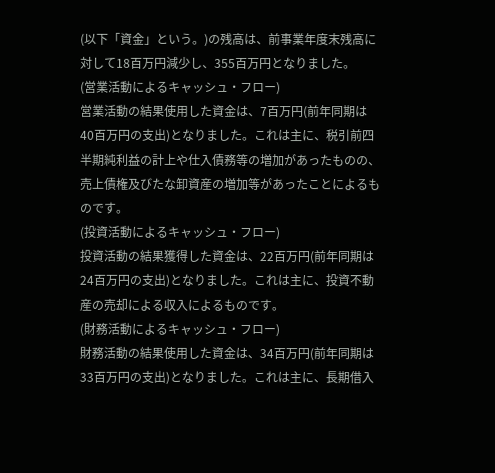(以下「資金」という。)の残高は、前事業年度末残高に対して18百万円減少し、355百万円となりました。
(営業活動によるキャッシュ・フロー)
営業活動の結果使用した資金は、7百万円(前年同期は40百万円の支出)となりました。これは主に、税引前四半期純利益の計上や仕入債務等の増加があったものの、売上債権及びたな卸資産の増加等があったことによるものです。
(投資活動によるキャッシュ・フロー)
投資活動の結果獲得した資金は、22百万円(前年同期は24百万円の支出)となりました。これは主に、投資不動産の売却による収入によるものです。
(財務活動によるキャッシュ・フロー)
財務活動の結果使用した資金は、34百万円(前年同期は33百万円の支出)となりました。これは主に、長期借入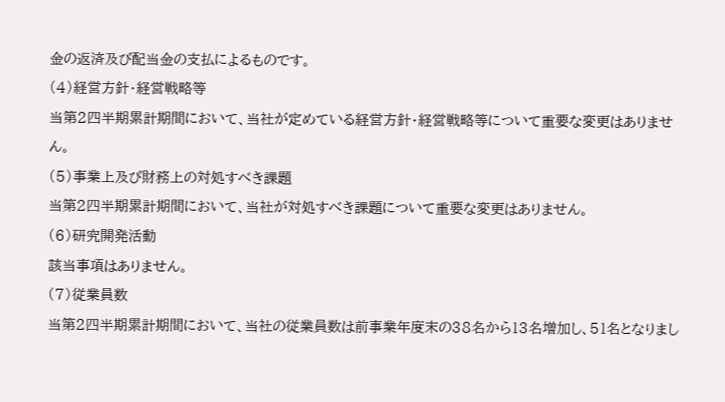金の返済及び配当金の支払によるものです。
(4)経営方針・経営戦略等
当第2四半期累計期間において、当社が定めている経営方針・経営戦略等について重要な変更はありません。
(5)事業上及び財務上の対処すべき課題
当第2四半期累計期間において、当社が対処すべき課題について重要な変更はありません。
(6)研究開発活動
該当事項はありません。
(7)従業員数
当第2四半期累計期間において、当社の従業員数は前事業年度末の38名から13名増加し、51名となりまし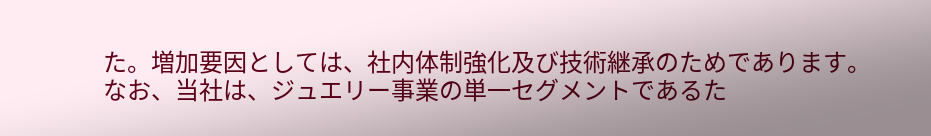た。増加要因としては、社内体制強化及び技術継承のためであります。なお、当社は、ジュエリー事業の単一セグメントであるた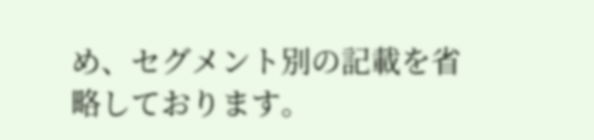め、セグメント別の記載を省略しております。